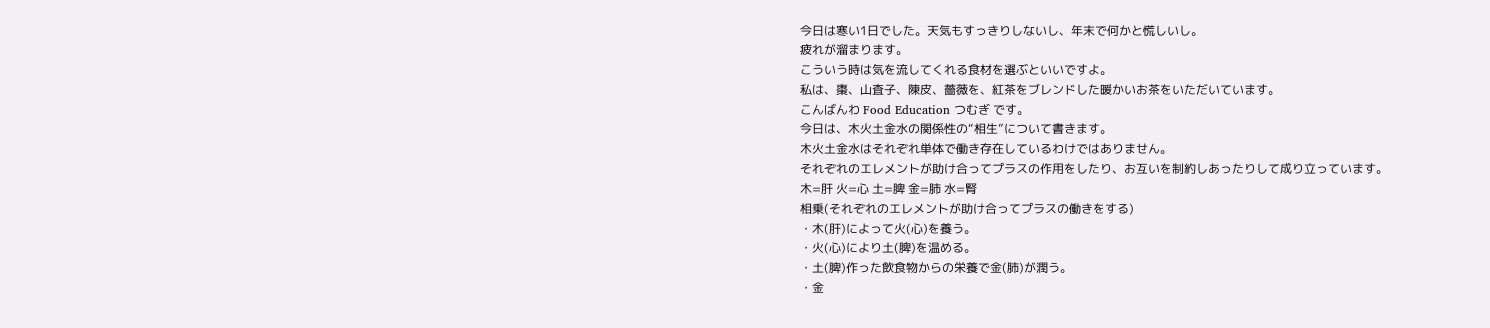今日は寒い1日でした。天気もすっきりしないし、年末で何かと慌しいし。
疲れが溜まります。
こういう時は気を流してくれる食材を選ぶといいですよ。
私は、棗、山査子、陳皮、薔薇を、紅茶をブレンドした暖かいお茶をいただいています。
こんばんわ Food Education つむぎ です。
今日は、木火土金水の関係性の“相生”について書きます。
木火土金水はそれぞれ単体で働き存在しているわけではありません。
それぞれのエレメントが助け合ってプラスの作用をしたり、お互いを制約しあったりして成り立っています。
木=肝 火=心 土=脾 金=肺 水=腎
相乗(それぞれのエレメントが助け合ってプラスの働きをする)
・木(肝)によって火(心)を養う。
・火(心)により土(脾)を温める。
・土(脾)作った飲食物からの栄養で金(肺)が潤う。
・金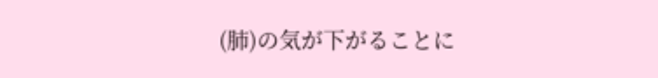(肺)の気が下がることに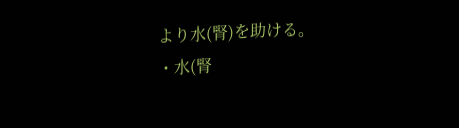より水(腎)を助ける。
・水(腎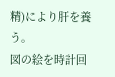精)により肝を養う。
図の絵を時計回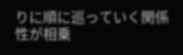りに順に巡っていく関係性が相乗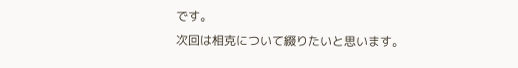です。
次回は相克について綴りたいと思います。